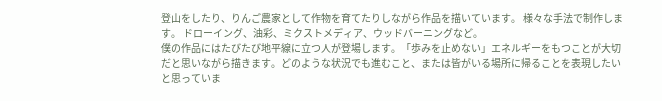登山をしたり、りんご農家として作物を育てたりしながら作品を描いています。 様々な手法で制作します。 ドローイング、油彩、ミクストメディア、ウッドバーニングなど。
僕の作品にはたびたび地平線に立つ人が登場します。「歩みを止めない」エネルギーをもつことが大切だと思いながら描きます。どのような状況でも進むこと、または皆がいる場所に帰ることを表現したいと思っていま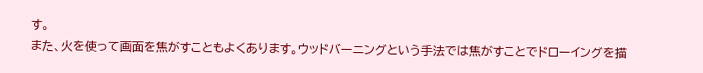す。
また、火を使って画面を焦がすこともよくあります。ウッドバーニングという手法では焦がすことでドローイングを描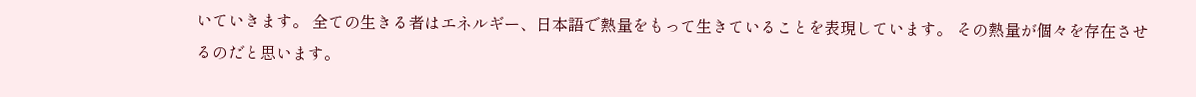いていきます。 全ての生きる者はエネルギー、日本語で熱量をもって生きていることを表現しています。 その熱量が個々を存在させるのだと思います。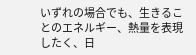いずれの場合でも、生きることのエネルギー、熱量を表現したく、日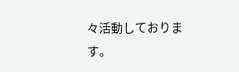々活動しております。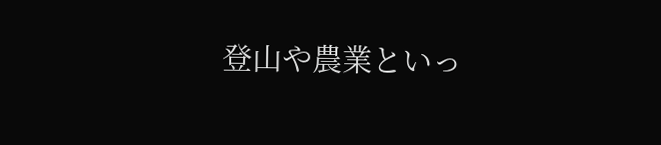登山や農業といっ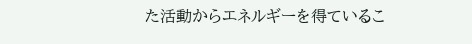た活動からエネルギーを得ているこ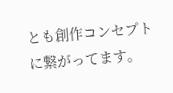とも創作コンセプトに繋がってます。